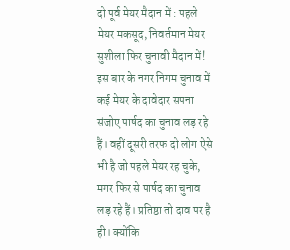दो पूर्व मेयर मैदान में : पहले मेयर मकसूद, निवर्तमान मेयर सुशीला फिर चुनावी मैदान में!
इस बार के नगर निगम चुनाव में कई मेयर के दावेदार सपना संजोए पार्षद का चुनाव लड़ रहे हैं। वहीं दूसरी तरफ दो लोग ऐसे भी है जो पहले मेयर रह चुके, मगर फिर से पार्षद का चुनाव लड़ रहे हैं। प्रतिष्ठा तो दाव पर है ही। क्योंकि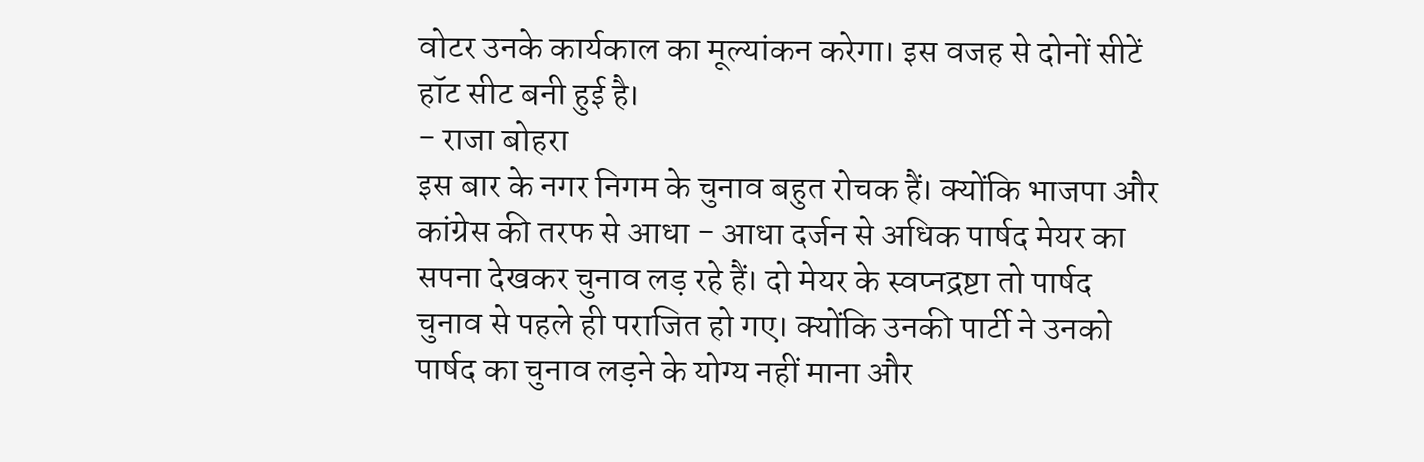वोटर उनके कार्यकाल का मूल्यांकन करेगा। इस वजह से दोनों सीटें हॉट सीट बनी हुई है।
- राजा बोहरा
इस बार के नगर निगम के चुनाव बहुत रोचक हैं। क्योंकि भाजपा और कांग्रेस की तरफ से आधा - आधा दर्जन से अधिक पार्षद मेयर का सपना देखकर चुनाव लड़ रहे हैं। दो मेयर के स्वप्नद्रष्टा तो पार्षद चुनाव से पहले ही पराजित हो गए। क्योंकि उनकी पार्टी ने उनको पार्षद का चुनाव लड़ने के योग्य नहीं माना और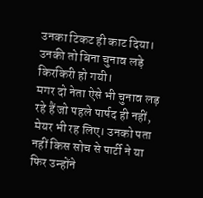उनका टिकट ही काट दिया। उनकी तो बिना चुनाव लड़े किरकिरी हो गयी।
मगर दो नेता ऐसे भी चुनाव लड़ रहे हैं जो पहले पार्षद ही नहीं, मेयर भी रह लिए। उनको पता नहीं किस सोच से पार्टी ने या फिर उन्होंने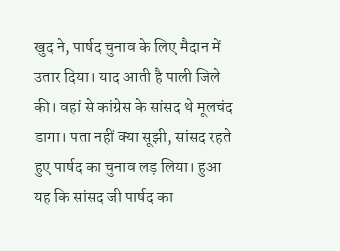खुद ने, पार्षद चुनाव के लिए मैदान में उतार दिया। याद आती है पाली जिले की। वहां से कांग्रेस के सांसद थे मूलचंद डागा। पता नहीं क्या सूझी, सांसद रहते हुए पार्षद का चुनाव लड़ लिया। हुआ यह कि सांसद जी पार्षद का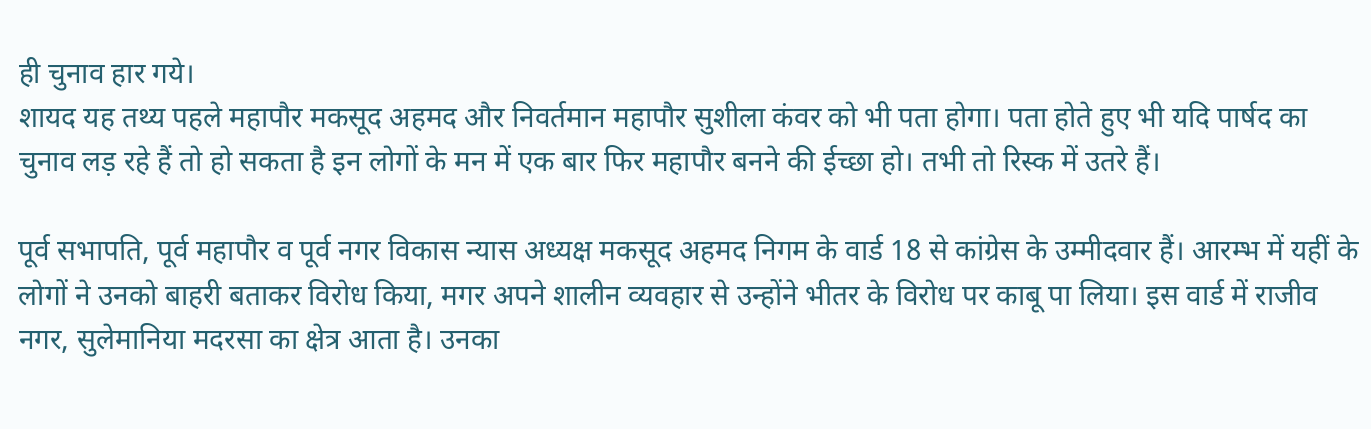ही चुनाव हार गये।
शायद यह तथ्य पहले महापौर मकसूद अहमद और निवर्तमान महापौर सुशीला कंवर को भी पता होगा। पता होते हुए भी यदि पार्षद का चुनाव लड़ रहे हैं तो हो सकता है इन लोगों के मन में एक बार फिर महापौर बनने की ईच्छा हो। तभी तो रिस्क में उतरे हैं।

पूर्व सभापति, पूर्व महापौर व पूर्व नगर विकास न्यास अध्यक्ष मकसूद अहमद निगम के वार्ड 18 से कांग्रेस के उम्मीदवार हैं। आरम्भ में यहीं के लोगों ने उनको बाहरी बताकर विरोध किया, मगर अपने शालीन व्यवहार से उन्होंने भीतर के विरोध पर काबू पा लिया। इस वार्ड में राजीव नगर, सुलेमानिया मदरसा का क्षेत्र आता है। उनका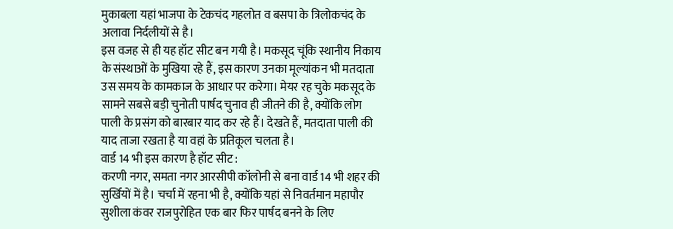मुकाबला यहां भाजपा के टेकचंद गहलोत व बसपा के त्रिलोकचंद के अलावा निर्दलीयों से है।
इस वजह से ही यह हॉट सीट बन गयी है। मकसूद चूंकि स्थानीय निकाय के संस्थाओं के मुखिया रहे हैं, इस कारण उनका मूल्यांकन भी मतदाता उस समय के कामकाज के आधार पर करेगा। मेयर रह चुके मकसूद के सामने सबसे बड़ी चुनोती पार्षद चुनाव ही जीतने की है, क्योंकि लोग पाली के प्रसंग को बारबार याद कर रहे हैं। देखते हैं, मतदाता पाली की याद ताजा रखता है या वहां के प्रतिकूल चलता है।
वार्ड 14 भी इस कारण है हॉट सीट :
करणी नगर, समता नगर आरसीपी कॉलोनी से बना वार्ड 14 भी शहर की सुर्खियों में है। चर्चा में रहना भी है, क्योंकि यहां से निवर्तमान महापौर सुशीला कंवर राजपुरोहित एक बार फिर पार्षद बनने के लिए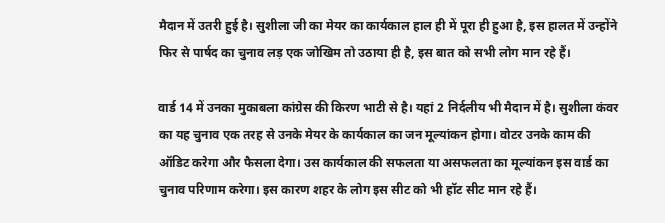मैदान में उतरी हुई है। सुशीला जी का मेयर का कार्यकाल हाल ही में पूरा ही हुआ है, इस हालत में उन्होंने फिर से पार्षद का चुनाव लड़ एक जोखिम तो उठाया ही है, इस बात को सभी लोग मान रहे हैं।

वार्ड 14 में उनका मुकाबला कांग्रेस की किरण भाटी से है। यहां 2 निर्दलीय भी मैदान में है। सुशीला कंवर का यह चुनाव एक तरह से उनके मेयर के कार्यकाल का जन मूल्यांकन होगा। वोटर उनके काम की ऑडिट करेगा और फैसला देगा। उस कार्यकाल की सफलता या असफलता का मूल्यांकन इस वार्ड का चुनाव परिणाम करेगा। इस कारण शहर के लोग इस सीट को भी हॉट सीट मान रहे हैं।